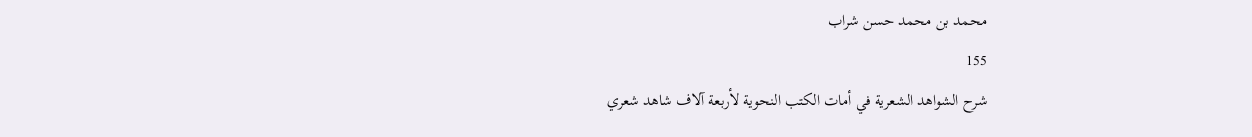محمد بن محمد حسن شراب
155
شرح الشواهد الشعرية في أمات الكتب النحوية لأربعة آلاف شاهد شعري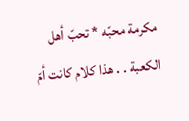مكرمة محبّه * تحبّ أهل الكعبة . . هذا كلام كانت أمّ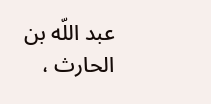عبد اللّه بن الحارث ،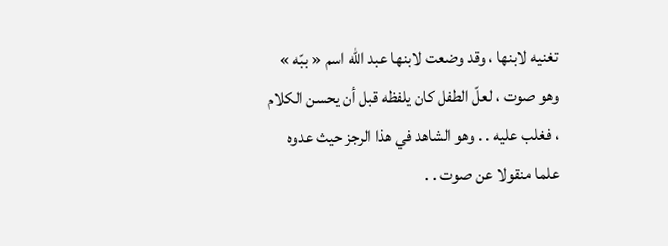تغنيه لابنها ، وقد وضعت لابنها عبد اللّه اسم « ببّه » وهو صوت ، لعلّ الطفل كان يلفظه قبل أن يحسن الكلام ، فغلب عليه . . وهو الشاهد في هذا الرجز حيث عدوه علما منقولا عن صوت . .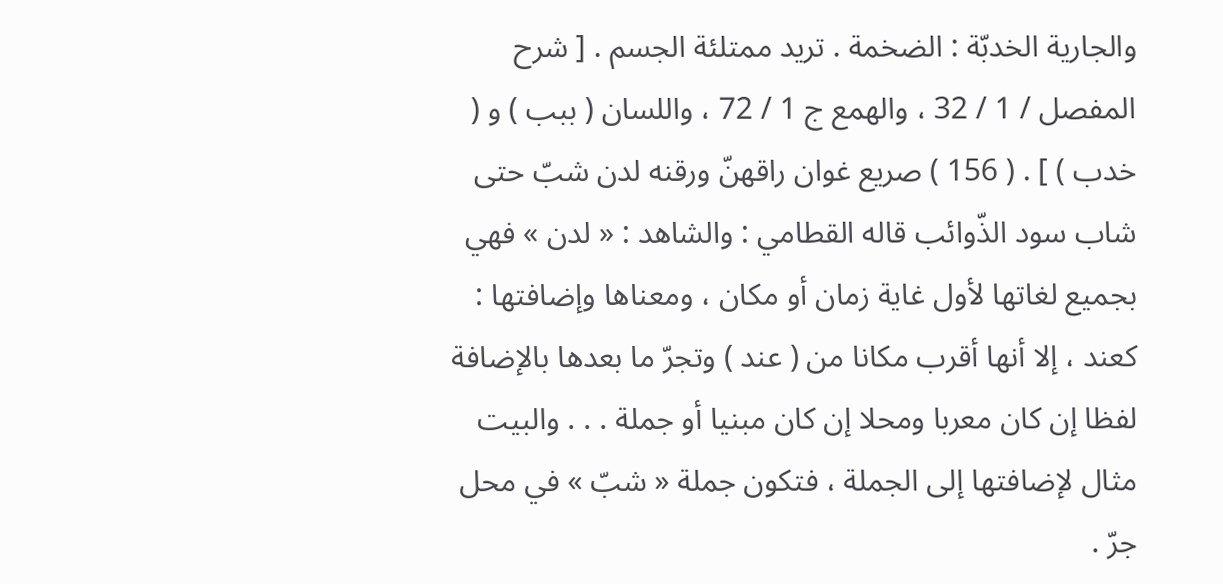والجارية الخدبّة : الضخمة . تريد ممتلئة الجسم . [ شرح المفصل / 1 / 32 ، والهمع ج 1 / 72 ، واللسان ( ببب ) و ( خدب ) ] . ( 156 ) صريع غوان راقهنّ ورقنه لدن شبّ حتى شاب سود الذّوائب قاله القطامي : والشاهد : « لدن » فهي بجميع لغاتها لأول غاية زمان أو مكان ، ومعناها وإضافتها : كعند ، إلا أنها أقرب مكانا من ( عند ) وتجرّ ما بعدها بالإضافة لفظا إن كان معربا ومحلا إن كان مبنيا أو جملة . . . والبيت مثال لإضافتها إلى الجملة ، فتكون جملة « شبّ » في محل جرّ .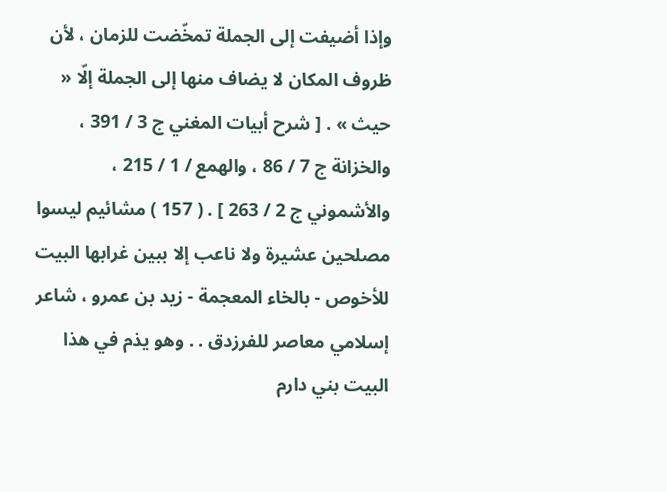وإذا أضيفت إلى الجملة تمخّضت للزمان ، لأن ظروف المكان لا يضاف منها إلى الجملة إلّا « حيث » . [ شرح أبيات المغني ج 3 / 391 ، والخزانة ج 7 / 86 ، والهمع / 1 / 215 ، والأشموني ج 2 / 263 ] . ( 157 ) مشائيم ليسوا مصلحين عشيرة ولا ناعب إلا ببين غرابها البيت للأخوص - بالخاء المعجمة - زيد بن عمرو ، شاعر إسلامي معاصر للفرزدق . . وهو يذم في هذا البيت بني دارم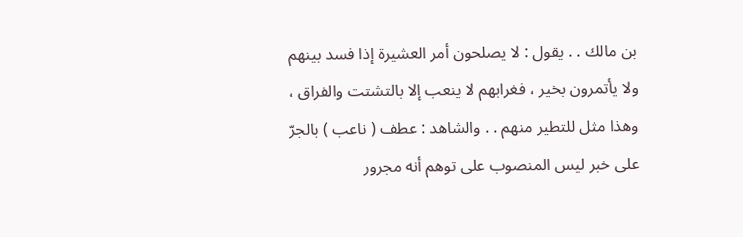بن مالك . . يقول : لا يصلحون أمر العشيرة إذا فسد بينهم ولا يأتمرون بخير ، فغرابهم لا ينعب إلا بالتشتت والفراق ، وهذا مثل للتطير منهم . . والشاهد : عطف ( ناعب ) بالجرّ على خبر ليس المنصوب على توهم أنه مجرور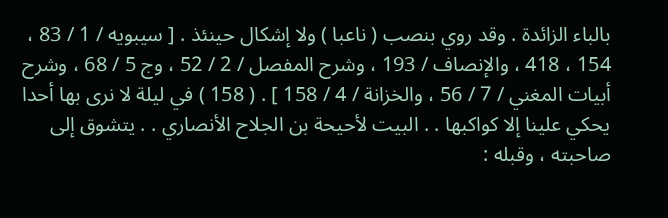بالباء الزائدة . وقد روي بنصب ( ناعبا ) ولا إشكال حينئذ . [ سيبويه / 1 / 83 ، 154 ، 418 ، والإنصاف / 193 ، وشرح المفصل / 2 / 52 ، وج 5 / 68 ، وشرح أبيات المغني / 7 / 56 ، والخزانة / 4 / 158 ] . ( 158 ) في ليلة لا نرى بها أحدا يحكي علينا إلا كواكبها . . البيت لأحيحة بن الجلاح الأنصاري . . يتشوق إلى صاحبته ، وقبله :